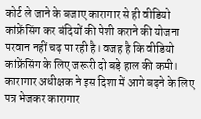कोर्ट ले जाने के बजाए कारागार से ही वीडियो कांफ्रेंसिंग कर बंदियों की पेशी कराने की योजना परवान नहीं चढ़ पा रही है। वजह है कि वीडियो कांफ्रेंसिंग के लिए जरूरी दो बड़े हाल की कमी। कारागार अधीक्षक ने इस दिशा में आगे बढ़ने के लिए पत्र भेजकर कारागार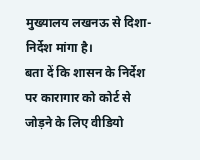मुख्यालय लखनऊ से दिशा-निर्देश मांगा है।
बता दें कि शासन के निर्देश पर कारागार को कोर्ट से जोड़ने के लिए वीडियो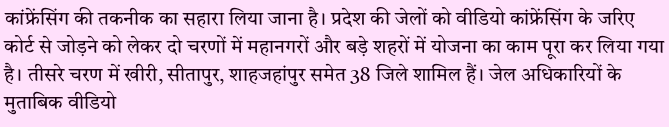कांफ्रेंसिंग की तकनीक का सहारा लिया जाना है। प्रदेश की जेलों को वीडियो कांफ्रेंसिंग के जरिए कोर्ट से जोड़ने को लेकर दो चरणों में महानगरों और बड़े शहरों में योजना का काम पूरा कर लिया गया है। तीसरे चरण में खीरी, सीतापुर, शाहजहांपुर समेत 38 जिले शामिल हैं। जेल अधिकारियों के मुताबिक वीडियो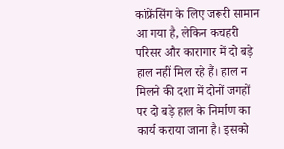कांफ्रेंसिंग के लिए जरूरी सामान आ गया है, लेकिन कचहरी परिसर और कारागार में दो बड़े हाल नहीं मिल रहे हैं। हाल न मिलने की दशा में दोनों जगहों पर दो बड़े हाल के निर्माण का कार्य कराया जाना है। इसको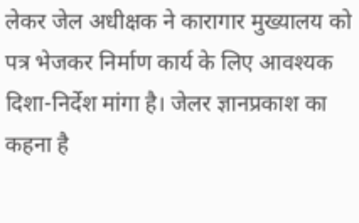लेकर जेल अधीक्षक ने कारागार मुख्यालय को पत्र भेजकर निर्माण कार्य के लिए आवश्यक दिशा-निर्देश मांगा है। जेलर ज्ञानप्रकाश का कहना है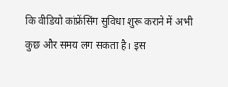कि वीडियो कांफ्रेंसिंग सुविधा शुरू कराने में अभी कुछ और समय लग सकता है। इस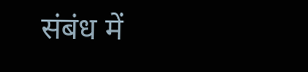संबंध में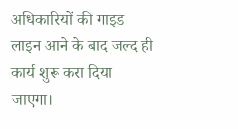अधिकारियों की गाइड लाइन आने के बाद जल्द ही कार्य शुरू करा दिया जाएगा।